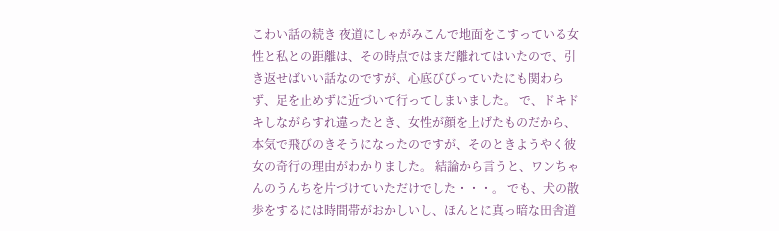こわい話の続き 夜道にしゃがみこんで地面をこすっている女性と私との距離は、その時点ではまだ離れてはいたので、引き返せばいい話なのですが、心底びびっていたにも関わらず、足を止めずに近づいて行ってしまいました。 で、ドキドキしながらすれ違ったとき、女性が顔を上げたものだから、本気で飛びのきそうになったのですが、そのときようやく彼女の奇行の理由がわかりました。 結論から言うと、ワンちゃんのうんちを片づけていただけでした・・・。 でも、犬の散歩をするには時間帯がおかしいし、ほんとに真っ暗な田舎道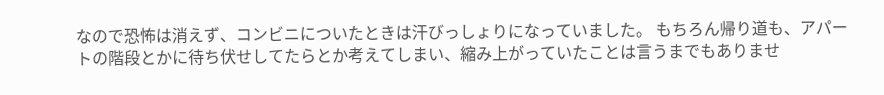なので恐怖は消えず、コンビニについたときは汗びっしょりになっていました。 もちろん帰り道も、アパートの階段とかに待ち伏せしてたらとか考えてしまい、縮み上がっていたことは言うまでもありませ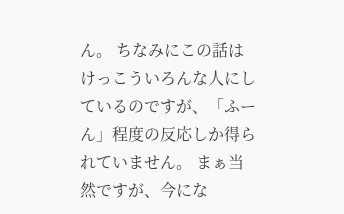ん。 ちなみにこの話はけっこういろんな人にしているのですが、「ふーん」程度の反応しか得られていません。 まぁ当然ですが、今にな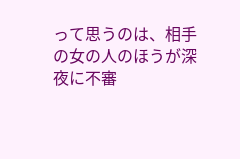って思うのは、相手の女の人のほうが深夜に不審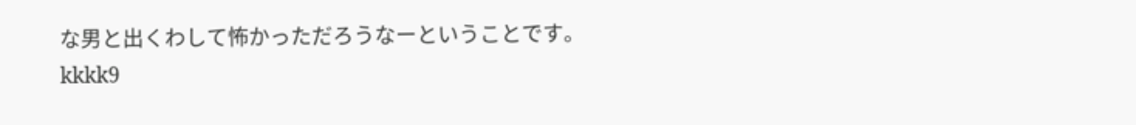な男と出くわして怖かっただろうなーということです。
kkkk9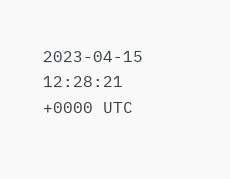2023-04-15 12:28:21 +0000 UTC